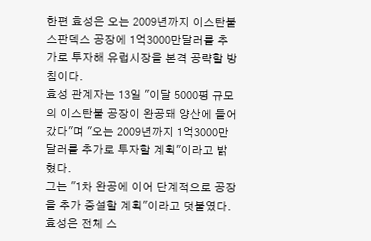한편 효성은 오는 2009년까지 이스탄불 스판덱스 공장에 1억3000만달러를 추가로 투자해 유럽시장을 본격 공략할 방침이다.
효성 관계자는 13일 "이달 5000평 규모의 이스탄불 공장이 완공돼 양산에 들어갔다"며 "오는 2009년까지 1억3000만달러를 추가로 투자할 계획"이라고 밝혔다.
그는 "1차 완공에 이어 단계적으로 공장을 추가 증설할 계획"이라고 덧붙였다.
효성은 전체 스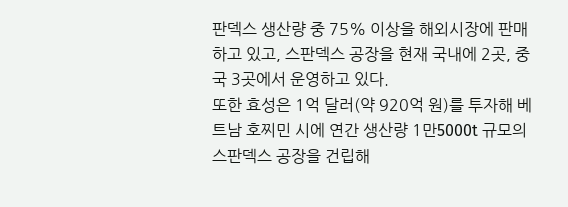판덱스 생산량 중 75% 이상을 해외시장에 판매하고 있고, 스판덱스 공장을 현재 국내에 2곳, 중국 3곳에서 운영하고 있다.
또한 효성은 1억 달러(약 920억 원)를 투자해 베트남 호찌민 시에 연간 생산량 1만5000t 규모의 스판덱스 공장을 건립해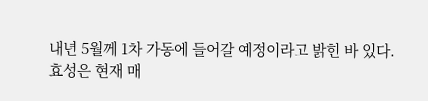내년 5월께 1차 가동에 들어갈 예정이라고 밝힌 바 있다.
효성은 현재 매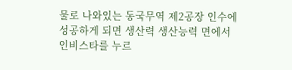물로 나와있는 동국무역 제2공장 인수에 성공하게 되면 생산력 생산능력 면에서 인비스타를 누르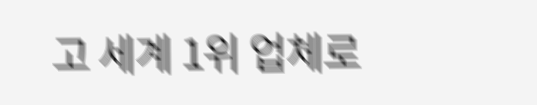고 세계 1위 업체로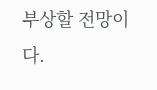부상할 전망이다.